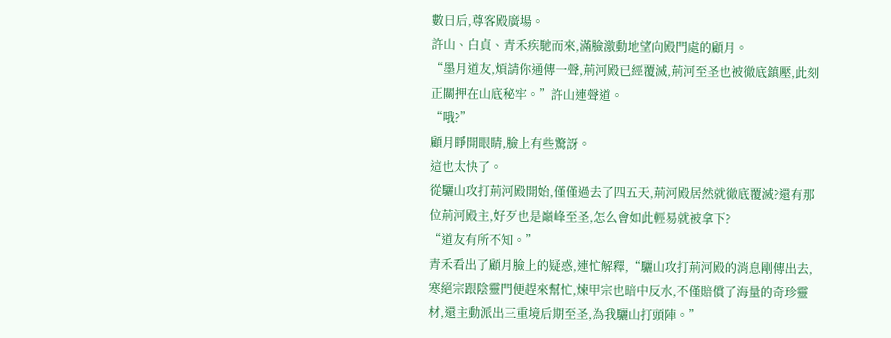數日后,尊客殿廣場。
許山、白貞、青禾疾馳而來,滿臉激動地望向殿門處的顧月。
“墨月道友,煩請你通傳一聲,荊河殿已經覆滅,荊河至圣也被徹底鎮壓,此刻正關押在山底秘牢。”許山連聲道。
“哦?”
顧月睜開眼睛,臉上有些驚訝。
這也太快了。
從驪山攻打荊河殿開始,僅僅過去了四五天,荊河殿居然就徹底覆滅?還有那位荊河殿主,好歹也是巔峰至圣,怎么會如此輕易就被拿下?
“道友有所不知。”
青禾看出了顧月臉上的疑惑,連忙解釋,“驪山攻打荊河殿的消息剛傳出去,寒絕宗跟陰靈門便趕來幫忙,煉甲宗也暗中反水,不僅賠償了海量的奇珍靈材,還主動派出三重境后期至圣,為我驪山打頭陣。”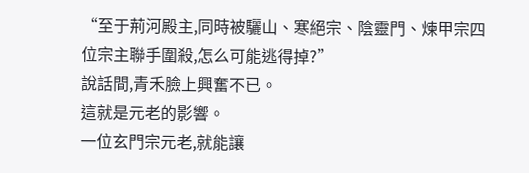“至于荊河殿主,同時被驪山、寒絕宗、陰靈門、煉甲宗四位宗主聯手圍殺,怎么可能逃得掉?”
說話間,青禾臉上興奮不已。
這就是元老的影響。
一位玄門宗元老,就能讓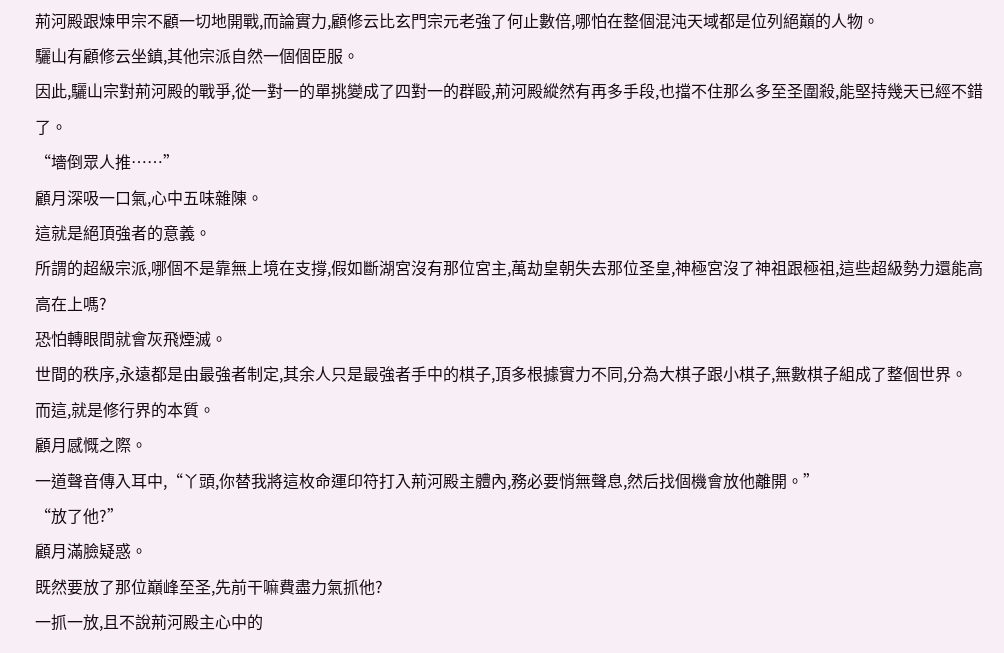荊河殿跟煉甲宗不顧一切地開戰,而論實力,顧修云比玄門宗元老強了何止數倍,哪怕在整個混沌天域都是位列絕巔的人物。
驪山有顧修云坐鎮,其他宗派自然一個個臣服。
因此,驪山宗對荊河殿的戰爭,從一對一的單挑變成了四對一的群毆,荊河殿縱然有再多手段,也擋不住那么多至圣圍殺,能堅持幾天已經不錯了。
“墻倒眾人推……”
顧月深吸一口氣,心中五味雜陳。
這就是絕頂強者的意義。
所謂的超級宗派,哪個不是靠無上境在支撐,假如斷湖宮沒有那位宮主,萬劫皇朝失去那位圣皇,神極宮沒了神祖跟極祖,這些超級勢力還能高高在上嗎?
恐怕轉眼間就會灰飛煙滅。
世間的秩序,永遠都是由最強者制定,其余人只是最強者手中的棋子,頂多根據實力不同,分為大棋子跟小棋子,無數棋子組成了整個世界。
而這,就是修行界的本質。
顧月感慨之際。
一道聲音傳入耳中,“丫頭,你替我將這枚命運印符打入荊河殿主體內,務必要悄無聲息,然后找個機會放他離開。”
“放了他?”
顧月滿臉疑惑。
既然要放了那位巔峰至圣,先前干嘛費盡力氣抓他?
一抓一放,且不說荊河殿主心中的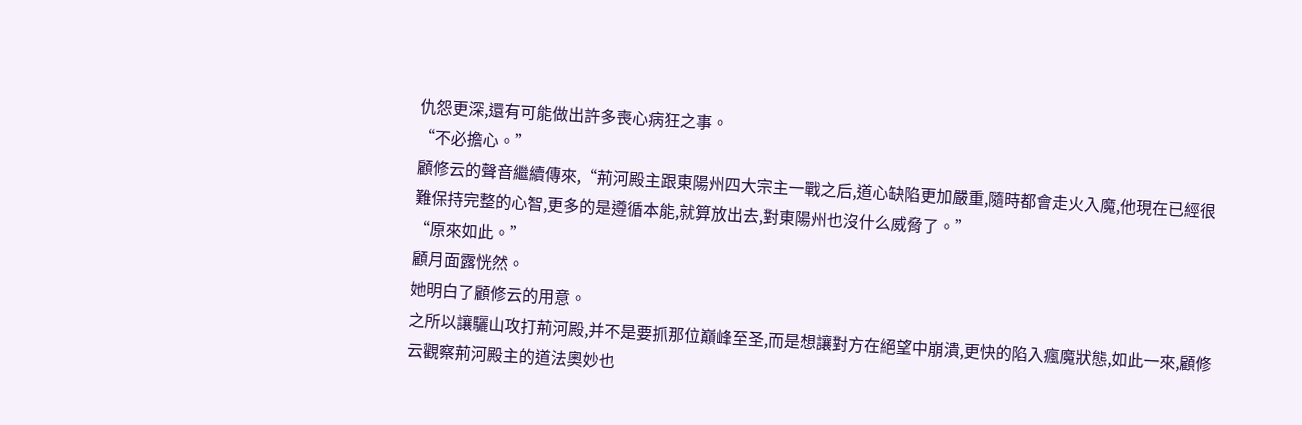仇怨更深,還有可能做出許多喪心病狂之事。
“不必擔心。”
顧修云的聲音繼續傳來,“荊河殿主跟東陽州四大宗主一戰之后,道心缺陷更加嚴重,隨時都會走火入魔,他現在已經很難保持完整的心智,更多的是遵循本能,就算放出去,對東陽州也沒什么威脅了。”
“原來如此。”
顧月面露恍然。
她明白了顧修云的用意。
之所以讓驪山攻打荊河殿,并不是要抓那位巔峰至圣,而是想讓對方在絕望中崩潰,更快的陷入瘋魔狀態,如此一來,顧修云觀察荊河殿主的道法奧妙也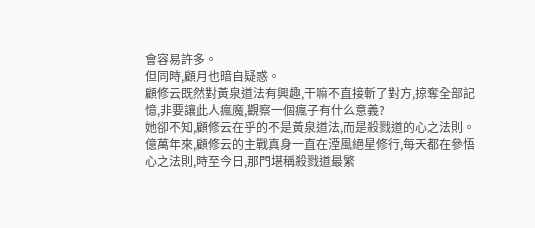會容易許多。
但同時,顧月也暗自疑惑。
顧修云既然對黃泉道法有興趣,干嘛不直接斬了對方,掠奪全部記憶,非要讓此人瘋魔,觀察一個瘋子有什么意義?
她卻不知,顧修云在乎的不是黃泉道法,而是殺戮道的心之法則。
億萬年來,顧修云的主戰真身一直在湮風絕星修行,每天都在參悟心之法則,時至今日,那門堪稱殺戮道最繁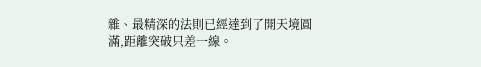雜、最精深的法則已經達到了開天境圓滿,距離突破只差一線。